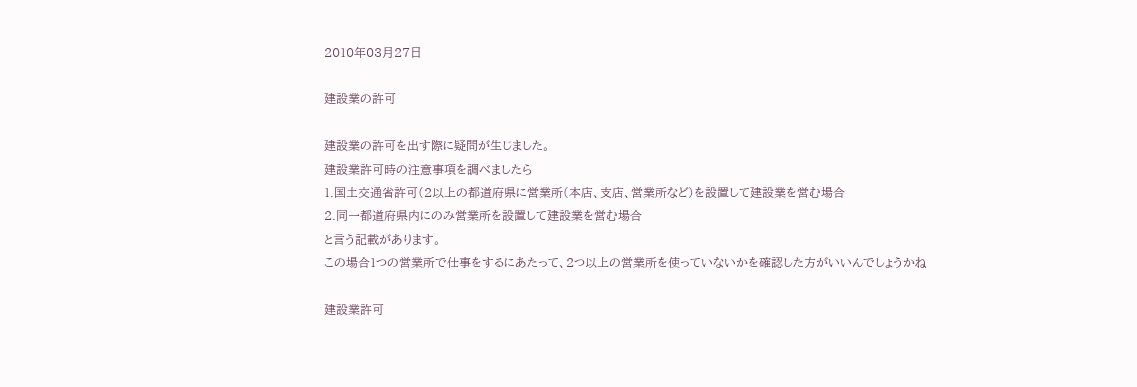2010年03月27日

建設業の許可

建設業の許可を出す際に疑問が生じました。
建設業許可時の注意事項を調べましたら
1.国土交通省許可(2以上の都道府県に営業所(本店、支店、営業所など)を設置して建設業を営む場合
2.同一都道府県内にのみ営業所を設置して建設業を営む場合
と言う記載があります。
この場合1つの営業所で仕事をするにあたって、2つ以上の営業所を使っていないかを確認した方がいいんでしょうかね

建設業許可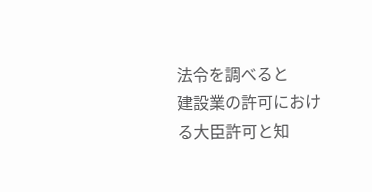法令を調べると
建設業の許可における大臣許可と知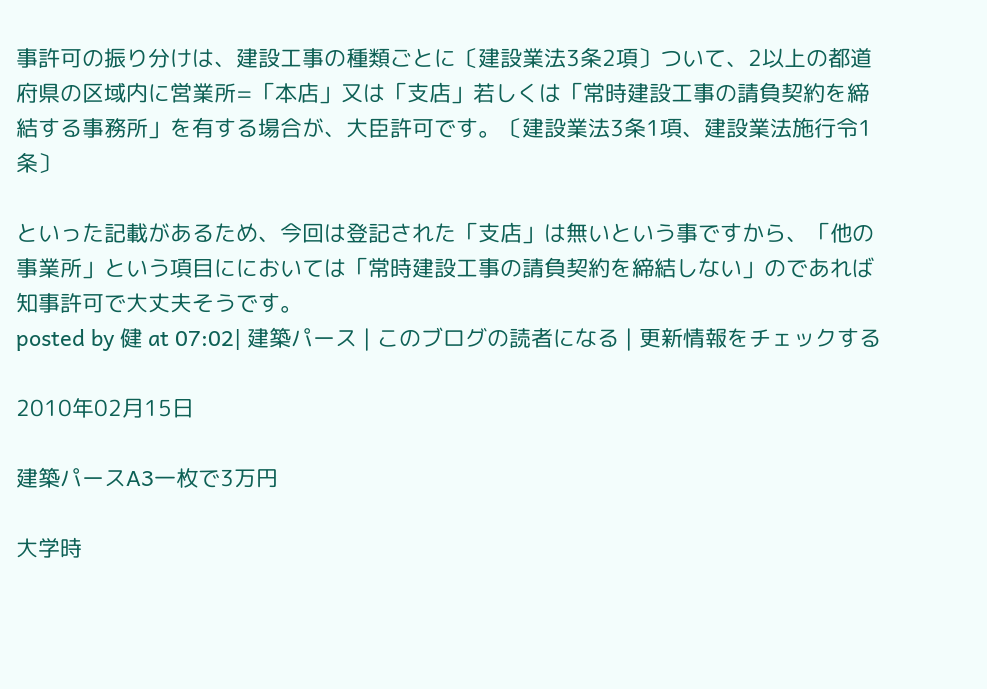事許可の振り分けは、建設工事の種類ごとに〔建設業法3条2項〕ついて、2以上の都道府県の区域内に営業所=「本店」又は「支店」若しくは「常時建設工事の請負契約を締結する事務所」を有する場合が、大臣許可です。〔建設業法3条1項、建設業法施行令1条〕

といった記載があるため、今回は登記された「支店」は無いという事ですから、「他の事業所」という項目ににおいては「常時建設工事の請負契約を締結しない」のであれば知事許可で大丈夫そうです。
posted by 健 at 07:02| 建築パース | このブログの読者になる | 更新情報をチェックする

2010年02月15日

建築パースA3一枚で3万円

大学時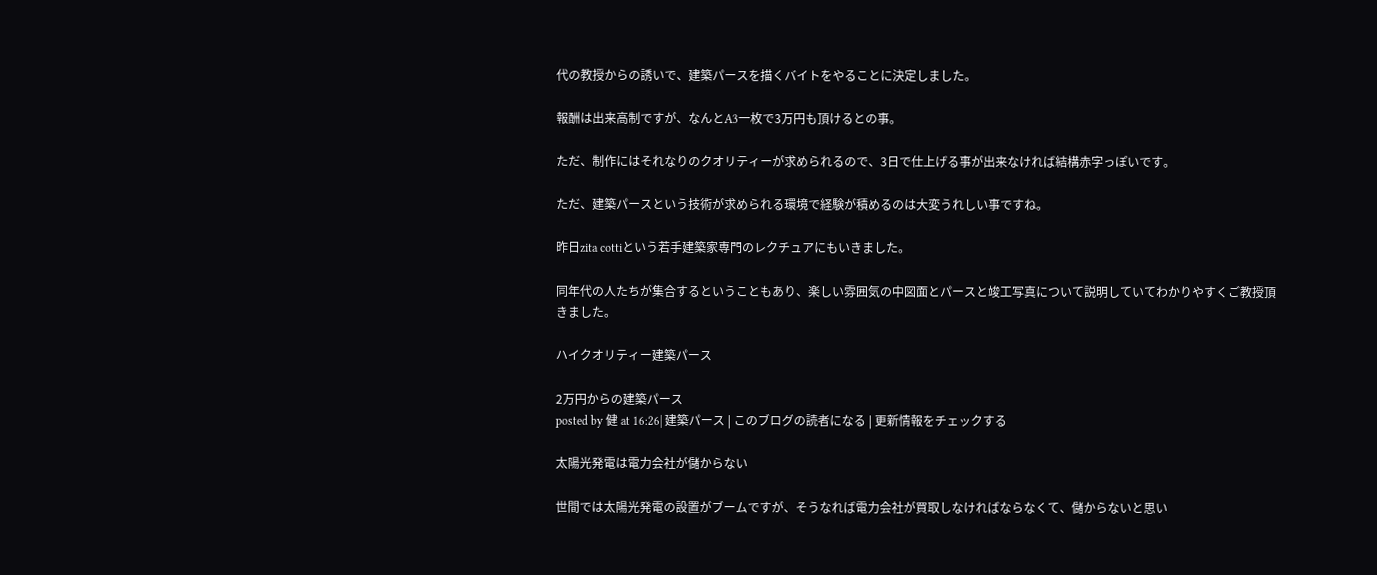代の教授からの誘いで、建築パースを描くバイトをやることに決定しました。

報酬は出来高制ですが、なんとA3一枚で3万円も頂けるとの事。

ただ、制作にはそれなりのクオリティーが求められるので、3日で仕上げる事が出来なければ結構赤字っぽいです。

ただ、建築パースという技術が求められる環境で経験が積めるのは大変うれしい事ですね。

昨日zita cottiという若手建築家専門のレクチュアにもいきました。

同年代の人たちが集合するということもあり、楽しい雰囲気の中図面とパースと竣工写真について説明していてわかりやすくご教授頂きました。

ハイクオリティー建築パース

2万円からの建築パース
posted by 健 at 16:26| 建築パース | このブログの読者になる | 更新情報をチェックする

太陽光発電は電力会社が儲からない

世間では太陽光発電の設置がブームですが、そうなれば電力会社が買取しなければならなくて、儲からないと思い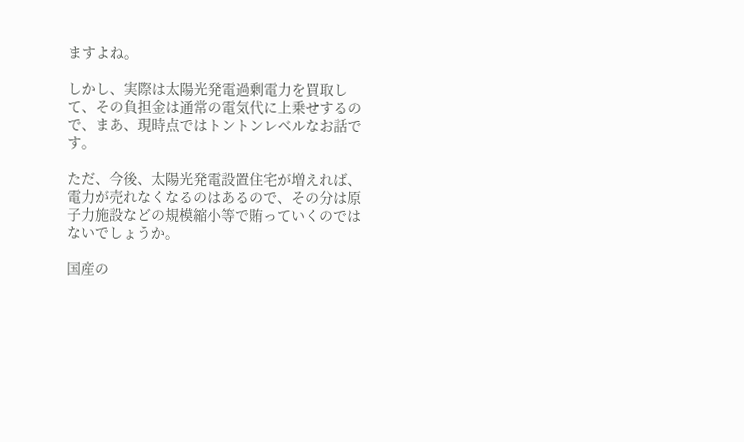ますよね。

しかし、実際は太陽光発電過剰電力を買取して、その負担金は通常の電気代に上乗せするので、まあ、現時点ではトントンレベルなお話です。

ただ、今後、太陽光発電設置住宅が増えれば、電力が売れなくなるのはあるので、その分は原子力施設などの規模縮小等で賄っていくのではないでしょうか。

国産の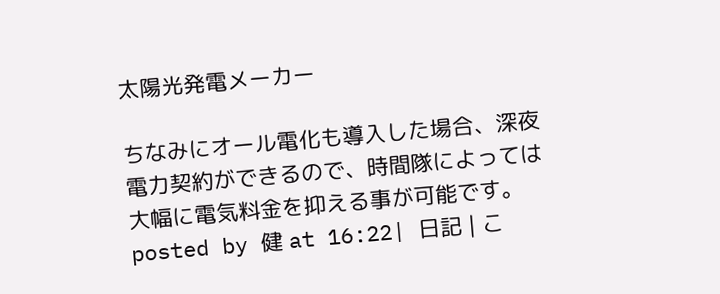太陽光発電メーカー

ちなみにオール電化も導入した場合、深夜電力契約ができるので、時間隊によっては大幅に電気料金を抑える事が可能です。
posted by 健 at 16:22| 日記 | こ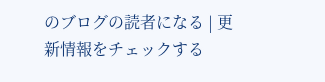のブログの読者になる | 更新情報をチェックする